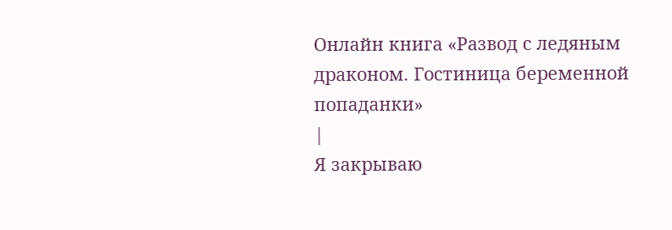Онлайн книга «Развод с ледяным драконом. Гостиница беременной попаданки»
|
Я закрываю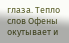глаза. Тепло слов Офены окутывает и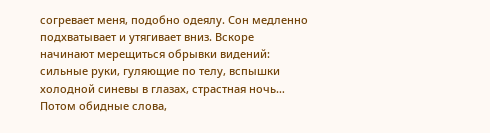согревает меня, подобно одеялу. Сон медленно подхватывает и утягивает вниз. Вскоре начинают мерещиться обрывки видений: сильные руки, гуляющие по телу, вспышки холодной синевы в глазах, страстная ночь… Потом обидные слова,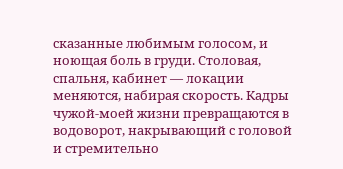сказанные любимым голосом, и ноющая боль в груди. Столовая, спальня, кабинет — локации меняются, набирая скорость. Кадры чужой-моей жизни превращаются в водоворот, накрывающий с головой и стремительно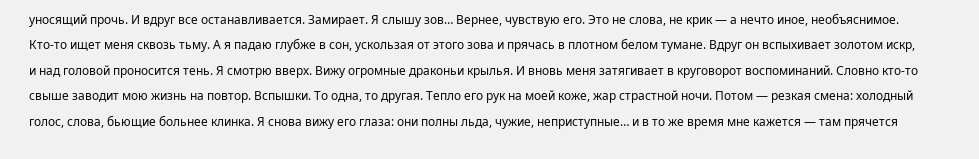уносящий прочь. И вдруг все останавливается. Замирает. Я слышу зов… Вернее, чувствую его. Это не слова, не крик — а нечто иное, необъяснимое. Кто-то ищет меня сквозь тьму. А я падаю глубже в сон, ускользая от этого зова и прячась в плотном белом тумане. Вдруг он вспыхивает золотом искр, и над головой проносится тень. Я смотрю вверх. Вижу огромные драконьи крылья. И вновь меня затягивает в круговорот воспоминаний. Словно кто-то свыше заводит мою жизнь на повтор. Вспышки. То одна, то другая. Тепло его рук на моей коже, жар страстной ночи. Потом — резкая смена: холодный голос, слова, бьющие больнее клинка. Я снова вижу его глаза: они полны льда, чужие, неприступные… и в то же время мне кажется — там прячется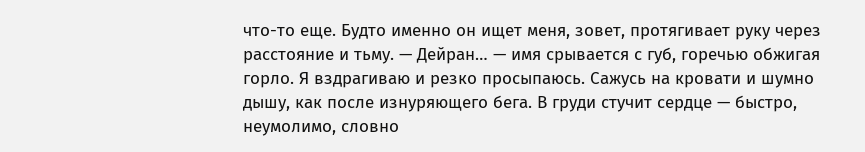что-то еще. Будто именно он ищет меня, зовет, протягивает руку через расстояние и тьму. — Дейран… — имя срывается с губ, горечью обжигая горло. Я вздрагиваю и резко просыпаюсь. Сажусь на кровати и шумно дышу, как после изнуряющего бега. В груди стучит сердце — быстро, неумолимо, словно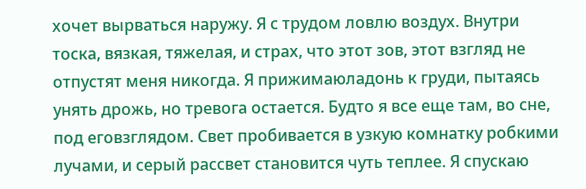хочет вырваться наружу. Я с трудом ловлю воздух. Внутри тоска, вязкая, тяжелая, и страх, что этот зов, этот взгляд не отпустят меня никогда. Я прижимаюладонь к груди, пытаясь унять дрожь, но тревога остается. Будто я все еще там, во сне, под еговзглядом. Свет пробивается в узкую комнатку робкими лучами, и серый рассвет становится чуть теплее. Я спускаю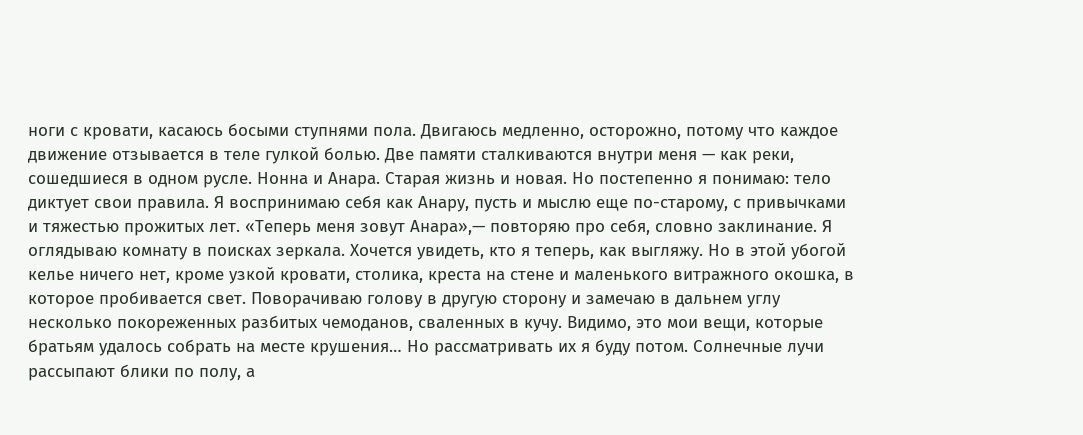ноги с кровати, касаюсь босыми ступнями пола. Двигаюсь медленно, осторожно, потому что каждое движение отзывается в теле гулкой болью. Две памяти сталкиваются внутри меня — как реки, сошедшиеся в одном русле. Нонна и Анара. Старая жизнь и новая. Но постепенно я понимаю: тело диктует свои правила. Я воспринимаю себя как Анару, пусть и мыслю еще по-старому, с привычками и тяжестью прожитых лет. «Теперь меня зовут Анара»,— повторяю про себя, словно заклинание. Я оглядываю комнату в поисках зеркала. Хочется увидеть, кто я теперь, как выгляжу. Но в этой убогой келье ничего нет, кроме узкой кровати, столика, креста на стене и маленького витражного окошка, в которое пробивается свет. Поворачиваю голову в другую сторону и замечаю в дальнем углу несколько покореженных разбитых чемоданов, сваленных в кучу. Видимо, это мои вещи, которые братьям удалось собрать на месте крушения… Но рассматривать их я буду потом. Солнечные лучи рассыпают блики по полу, а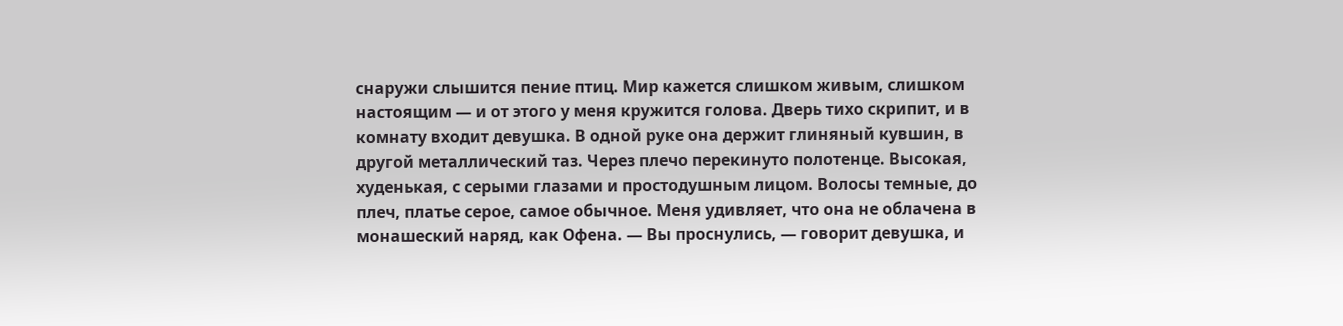снаружи слышится пение птиц. Мир кажется слишком живым, слишком настоящим — и от этого у меня кружится голова. Дверь тихо скрипит, и в комнату входит девушка. В одной руке она держит глиняный кувшин, в другой металлический таз. Через плечо перекинуто полотенце. Высокая, худенькая, с серыми глазами и простодушным лицом. Волосы темные, до плеч, платье серое, самое обычное. Меня удивляет, что она не облачена в монашеский наряд, как Офена. — Вы проснулись, — говорит девушка, и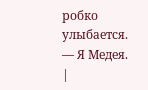робко улыбается. — Я Медея. |